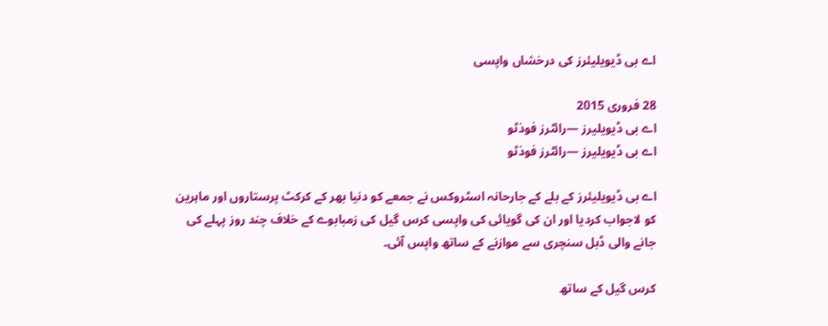اے بی ڈیویلیئرز کی درخشاں واپسی

28 فروری 2015
اے بی ڈیویلیرز —رائٹرز فوذٹو
اے بی ڈیویلیرز —رائٹرز فوذٹو

اے بی ڈیویلیئرز کے بلے کے جارحانہ اسٹروکس نے جمعے کو دنیا بھر کے کرکٹ پرستاروں اور ماہرین کو لاجواب کردیا اور ان کی گویائی کی واپسی کرس گیل کی زمبابوے کے خلاف چند روز پہلے کی جانے والی ڈبل سنچری سے موازنے کے ساتھ واپس آئی۔

کرس گیل کے ساتھ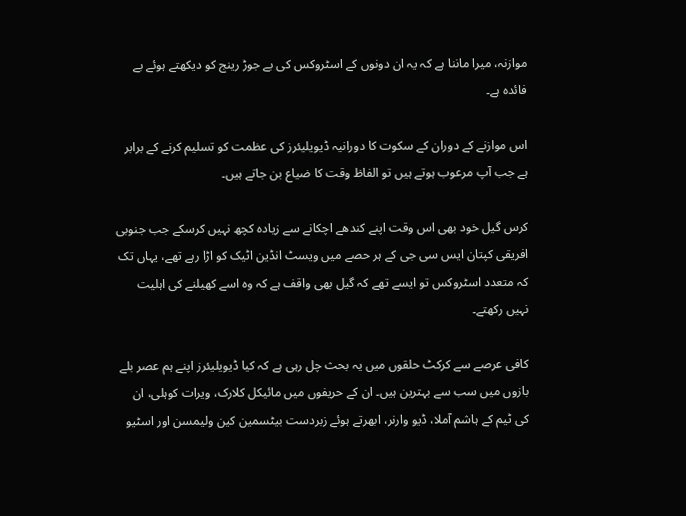موازنہ، میرا ماننا ہے کہ یہ ان دونوں کے اسٹروکس کی بے جوڑ رینج کو دیکھتے ہوئے بے فائدہ ہے۔

اس موازنے کے دوران کے سکوت کا دورانیہ ڈیویلیئرز کی عظمت کو تسلیم کرنے کے برابر ہے جب آپ مرعوب ہوتے ہیں تو الفاظ وقت کا ضیاع بن جاتے ہیں۔

کرس گیل خود بھی اس وقت اپنے کندھے اچکانے سے زیادہ کچھ نہیں کرسکے جب جنوبی افریقی کپتان ایس سی جی کے ہر حصے میں ویسٹ انڈین اٹیک کو اڑا رہے تھے، یہاں تک کہ متعدد اسٹروکس تو ایسے تھے کہ گیل بھی واقف ہے کہ وہ اسے کھیلنے کی اہلیت نہیں رکھتے۔

کافی عرصے سے کرکٹ حلقوں میں یہ بحث چل رہی ہے کہ کیا ڈیویلیئرز اپنے ہم عصر بلے بازوں میں سب سے بہترین ہیں۔ ان کے حریفوں میں مائیکل کلارک، ویرات کوہلی، ان کی ٹیم کے ہاشم آملا، ڈیو وارنر، ابھرتے ہوئے زبردست بیٹسمین کین ولیمسن اور اسٹیو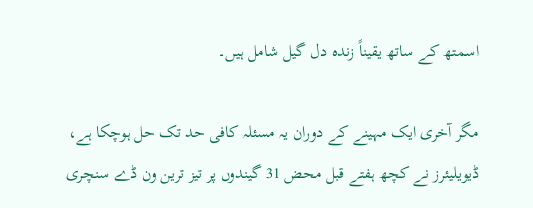اسمتھ کے ساتھ یقیناً زندہ دل گیل شامل ہیں۔

مگر آخری ایک مہینے کے دوران یہ مسئلہ کافی حد تک حل ہوچکا ہے، ڈیویلیئرز نے کچھ ہفتے قبل محض 31 گیندوں پر تیز ترین ون ڈے سنچری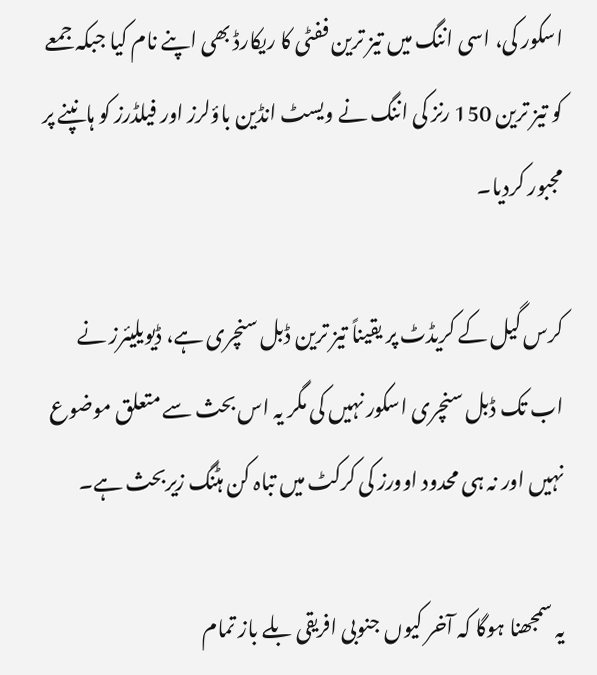اسکور کی، اسی اننگ میں تیز ترین ففٹی کا ریکارڈ بھی اپنے نام کیا جبکہ جمعے کو تیز ترین 150 رنز کی اننگ نے ویسٹ انڈین باؤلرز اور فیلڈرز کو ہانپنے پر مجبور کردیا۔

کرس گیل کے کریڈٹ پر یقیناً تیز ترین ڈبل سنچری ہے، ڈیویلیئرز نے اب تک ڈبل سنچری اسکور نہیں کی مگر یہ اس بحث سے متعلق موضوع نہیں اور نہ ہی محدود اوورز کی کرکٹ میں تباہ کن ہٹنگ زیربحث ہے۔

یہ سمجھنا ہوگا کہ آخر کیوں جنوبی افریقی بلے باز تمام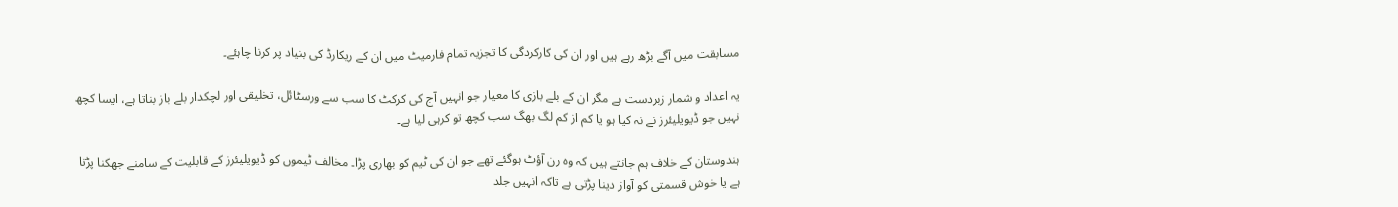مسابقت میں آگے بڑھ رہے ہیں اور ان کی کارکردگی کا تجزیہ تمام فارمیٹ میں ان کے ریکارڈ کی بنیاد پر کرنا چاہئے۔

یہ اعداد و شمار زبردست ہے مگر ان کے بلے بازی کا معیار جو انہیں آج کی کرکٹ کا سب سے ورسٹائل، تخلیقی اور لچکدار بلے باز بناتا ہے، ایسا کچھ نہیں جو ڈیویلیئرز نے نہ کیا ہو یا کم از کم لگ بھگ سب کچھ تو کرہی لیا ہے۔

ہندوستان کے خلاف ہم جانتے ہیں کہ وہ رن آؤٹ ہوگئے تھے جو ان کی ٹیم کو بھاری پڑا۔ مخالف ٹیموں کو ڈیویلیئرز کے قابلیت کے سامنے جھکنا پڑتا ہے یا خوش قسمتی کو آواز دینا پڑتی ہے تاکہ انہیں جلد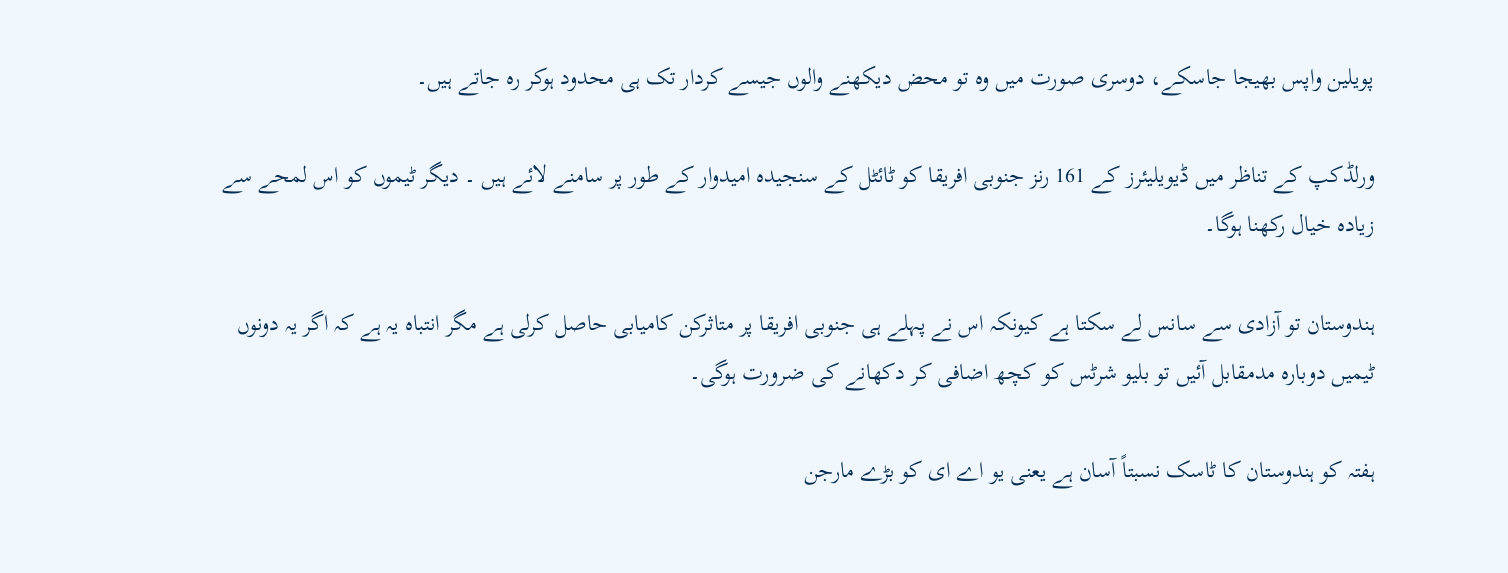پویلین واپس بھیجا جاسکے، دوسری صورت میں وہ تو محض دیکھنے والوں جیسے کردار تک ہی محدود ہوکر رہ جاتے ہیں۔

ورلڈکپ کے تناظر میں ڈیویلیئرز کے 161 رنز جنوبی افریقا کو ٹائٹل کے سنجیدہ امیدوار کے طور پر سامنے لائے ہیں ۔ دیگر ٹیموں کو اس لمحے سے زیادہ خیال رکھنا ہوگا۔

ہندوستان تو آزادی سے سانس لے سکتا ہے کیونکہ اس نے پہلے ہی جنوبی افریقا پر متاثرکن کامیابی حاصل کرلی ہے مگر انتباہ یہ ہے کہ اگر یہ دونوں ٹیمیں دوبارہ مدمقابل آئیں تو بلیو شرٹس کو کچھ اضافی کر دکھانے کی ضرورت ہوگی۔

ہفتہ کو ہندوستان کا ٹاسک نسبتاً آسان ہے یعنی یو اے ای کو بڑے مارجن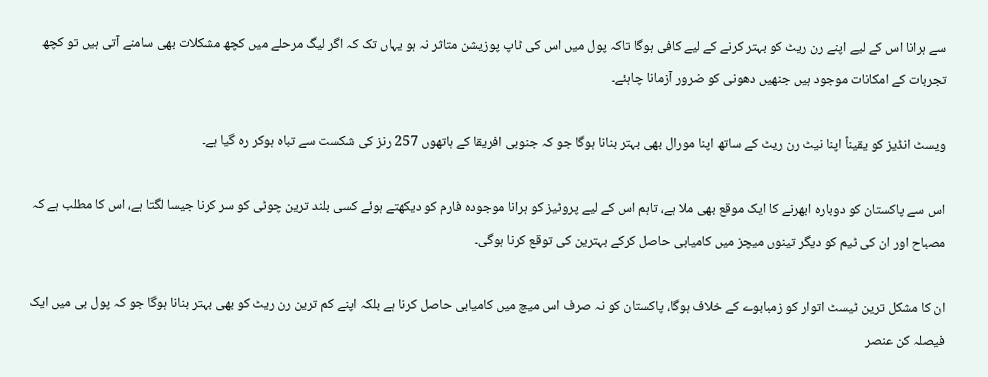سے ہرانا اس کے لیے اپنے رن ریٹ کو بہتر کرنے کے لیے کافی ہوگا تاکہ پول میں اس کی ٹاپ پوزیشن متاثر نہ ہو یہاں تک کہ اگر لیگ مرحلے میں کچھ مشکلات بھی سامنے آتی ہیں تو کچھ تجربات کے امکانات موجود ہیں جنھیں دھونی کو ضرور آزمانا چاہئے۔

ویسٹ انڈیز کو یقیناً اپنا نیٹ رن ریٹ کے ساتھ اپنا مورال بھی بہتر بنانا ہوگا جو کہ جنوبی افریقا کے ہاتھوں 257 رنز کی شکست سے تباہ ہوکر رہ گیا ہے۔

اس سے پاکستان کو دوبارہ ابھرنے کا ایک موقع بھی ملا ہے، تاہم اس کے لیے پروٹیز کو ہرانا موجودہ فارم کو دیکھتے ہوئے کسی بلند ترین چوٹی کو سر کرنا جیسا لگتا ہے، اس کا مطلب ہے کہ مصباح اور ان کی ٹیم کو دیگر تینوں میچز میں کامیابی حاصل کرکے بہترین کی توقع کرنا ہوگی۔

ان کا مشکل ترین ٹیسٹ اتوار کو زمبابوے کے خلاف ہوگا، پاکستان کو نہ صرف اس میچ میں کامیابی حاصل کرنا ہے بلکہ اپنے کم ترین رن ریٹ کو بھی بہتر بنانا ہوگا جو کہ پول بی میں ایک فیصلہ کن عنصر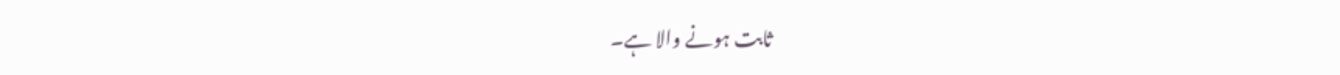ثابت ہونے والا ہے۔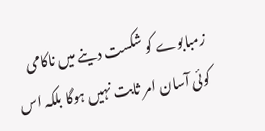زمبابوے کو شکست دینے میں ناکامی کوئی آسان امر ثابت نہیں ہوگا بلکہ اس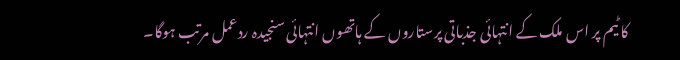کا ٹیم پر اس ملک کے انتہائی جذباتی پرستاروں کے ہاتھوں انتہائی سنجیدہ ردعمل مرتب ہوگا۔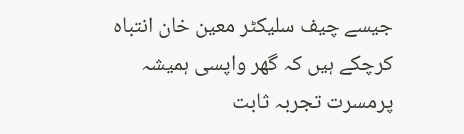جیسے چیف سلیکٹر معین خان انتباہ کرچکے ہیں کہ گھر واپسی ہمیشہ پرمسرت تجربہ ثابت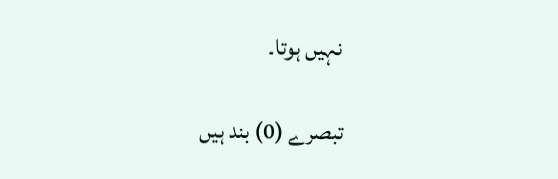نہیں ہوتا۔

تبصرے (0) بند ہیں